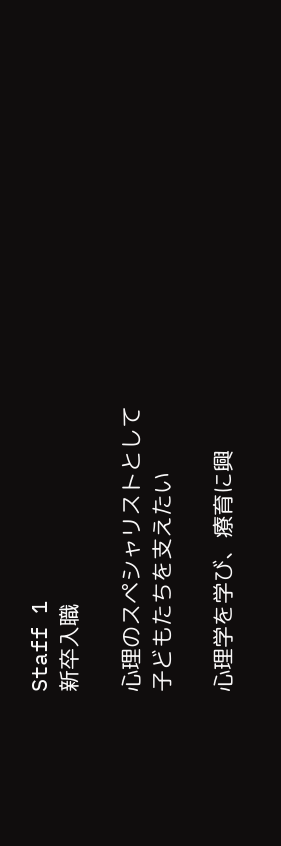Staff 1
新卒入職

心理のスペシャリストとして
子どもたちを支えたい

心理学を学び、療育に興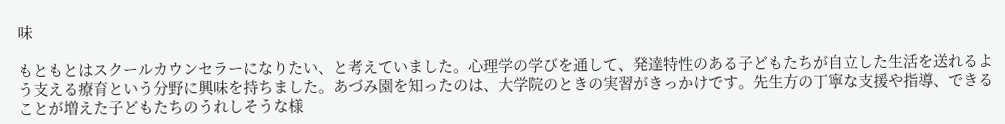味

もともとはスクールカウンセラーになりたい、と考えていました。心理学の学びを通して、発達特性のある子どもたちが自立した生活を送れるよう支える療育という分野に興味を持ちました。あづみ園を知ったのは、大学院のときの実習がきっかけです。先生方の丁寧な支援や指導、できることが増えた子どもたちのうれしそうな様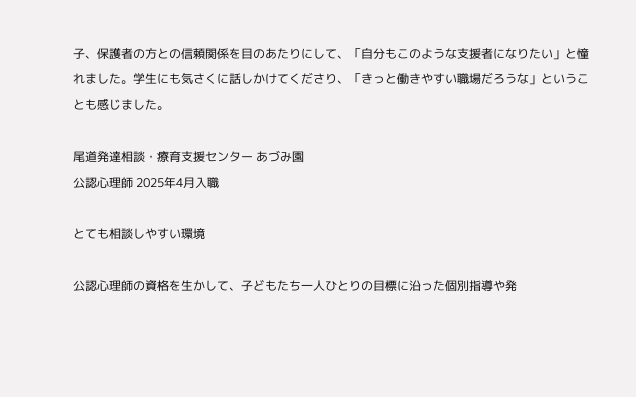子、保護者の方との信頼関係を目のあたりにして、「自分もこのような支援者になりたい」と憧れました。学生にも気さくに話しかけてくださり、「きっと働きやすい職場だろうな」ということも感じました。

尾道発達相談・療育支援センター あづみ園
公認心理師 2025年4月入職

とても相談しやすい環境

公認心理師の資格を生かして、子どもたち一人ひとりの目標に沿った個別指導や発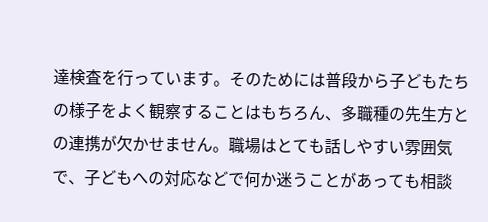達検査を行っています。そのためには普段から子どもたちの様子をよく観察することはもちろん、多職種の先生方との連携が欠かせません。職場はとても話しやすい雰囲気で、子どもへの対応などで何か迷うことがあっても相談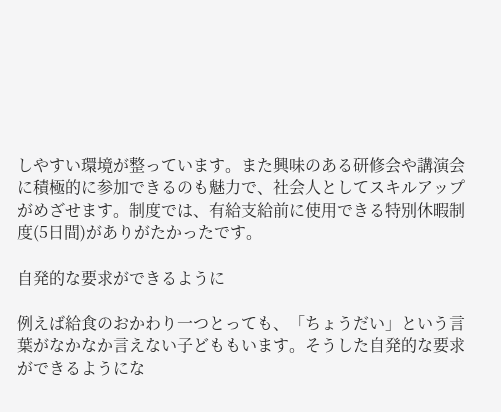しやすい環境が整っています。また興味のある研修会や講演会に積極的に参加できるのも魅力で、社会人としてスキルアップがめざせます。制度では、有給支給前に使用できる特別休暇制度(5日間)がありがたかったです。

自発的な要求ができるように

例えば給食のおかわり一つとっても、「ちょうだい」という言葉がなかなか言えない子どももいます。そうした自発的な要求ができるようにな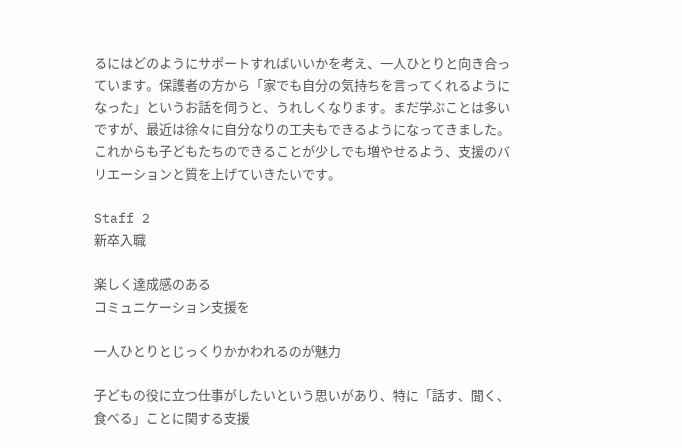るにはどのようにサポートすればいいかを考え、一人ひとりと向き合っています。保護者の方から「家でも自分の気持ちを言ってくれるようになった」というお話を伺うと、うれしくなります。まだ学ぶことは多いですが、最近は徐々に自分なりの工夫もできるようになってきました。これからも子どもたちのできることが少しでも増やせるよう、支援のバリエーションと質を上げていきたいです。

Staff 2
新卒入職

楽しく達成感のある
コミュニケーション支援を

一人ひとりとじっくりかかわれるのが魅力

子どもの役に立つ仕事がしたいという思いがあり、特に「話す、聞く、食べる」ことに関する支援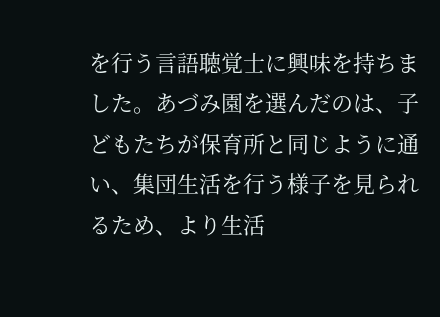を行う言語聴覚士に興味を持ちました。あづみ園を選んだのは、子どもたちが保育所と同じように通い、集団生活を行う様子を見られるため、より生活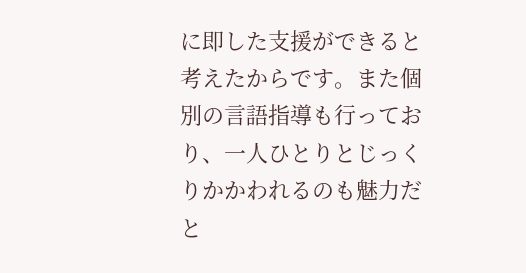に即した支援ができると考えたからです。また個別の言語指導も行っており、一人ひとりとじっくりかかわれるのも魅力だと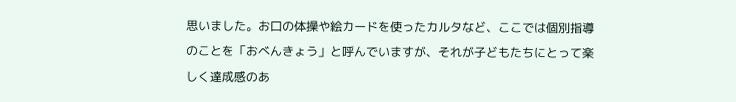思いました。お口の体操や絵カードを使ったカルタなど、ここでは個別指導のことを「おべんきょう」と呼んでいますが、それが子どもたちにとって楽しく達成感のあ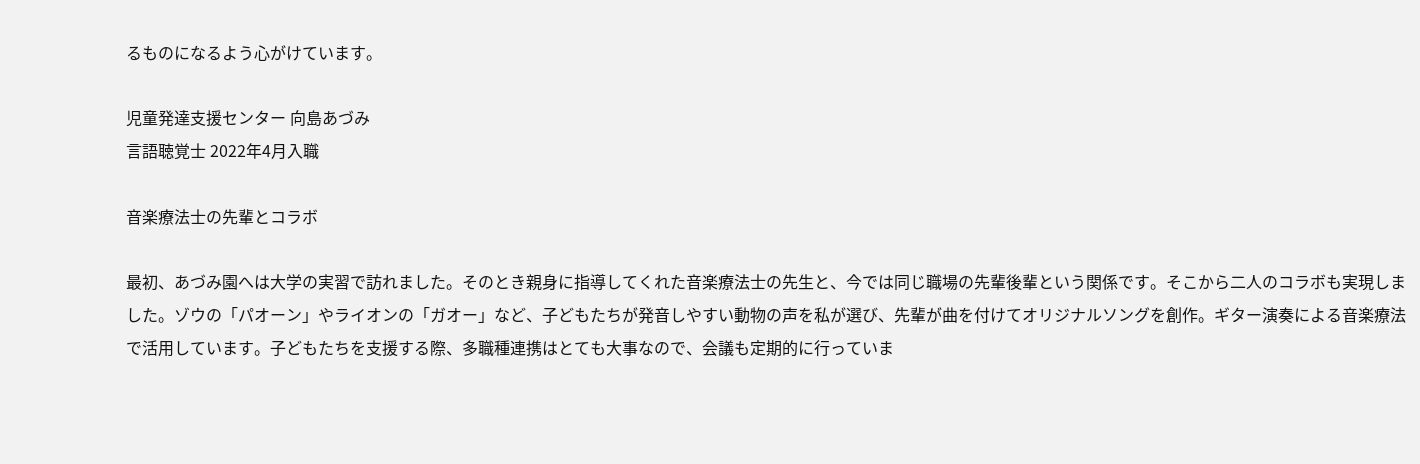るものになるよう心がけています。

児童発達支援センター 向島あづみ
言語聴覚士 2022年4月入職

音楽療法士の先輩とコラボ

最初、あづみ園へは大学の実習で訪れました。そのとき親身に指導してくれた音楽療法士の先生と、今では同じ職場の先輩後輩という関係です。そこから二人のコラボも実現しました。ゾウの「パオーン」やライオンの「ガオー」など、子どもたちが発音しやすい動物の声を私が選び、先輩が曲を付けてオリジナルソングを創作。ギター演奏による音楽療法で活用しています。子どもたちを支援する際、多職種連携はとても大事なので、会議も定期的に行っていま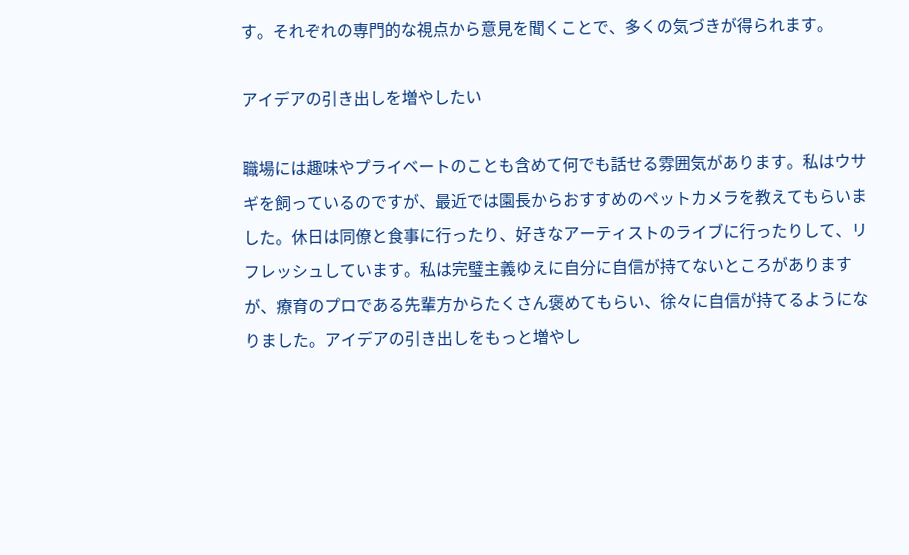す。それぞれの専門的な視点から意見を聞くことで、多くの気づきが得られます。

アイデアの引き出しを増やしたい

職場には趣味やプライベートのことも含めて何でも話せる雰囲気があります。私はウサギを飼っているのですが、最近では園長からおすすめのペットカメラを教えてもらいました。休日は同僚と食事に行ったり、好きなアーティストのライブに行ったりして、リフレッシュしています。私は完璧主義ゆえに自分に自信が持てないところがありますが、療育のプロである先輩方からたくさん褒めてもらい、徐々に自信が持てるようになりました。アイデアの引き出しをもっと増やし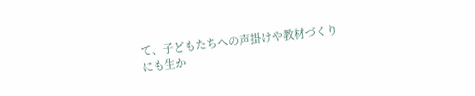て、子どもたちへの声掛けや教材づくりにも生か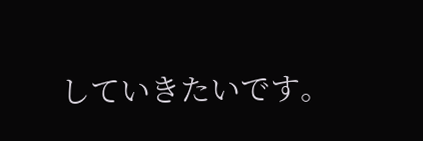していきたいです。